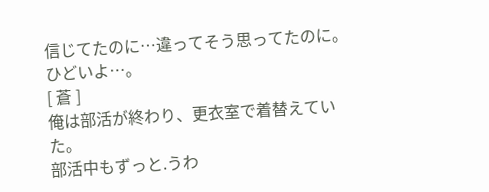信じてたのに…違ってそう思ってたのに。
ひどいよ…。
[ 蒼 ]
俺は部活が終わり、更衣室で着替えていた。
部活中もずっと.うわ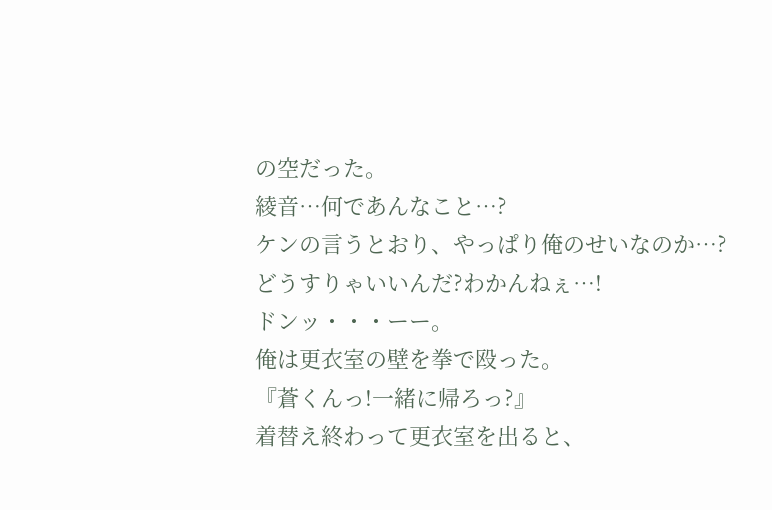の空だった。
綾音…何であんなこと…?
ケンの言うとおり、やっぱり俺のせいなのか…?
どうすりゃいいんだ?わかんねぇ…!
ドンッ・・・ーー。
俺は更衣室の壁を拳で殴った。
『蒼くんっ!一緒に帰ろっ?』
着替え終わって更衣室を出ると、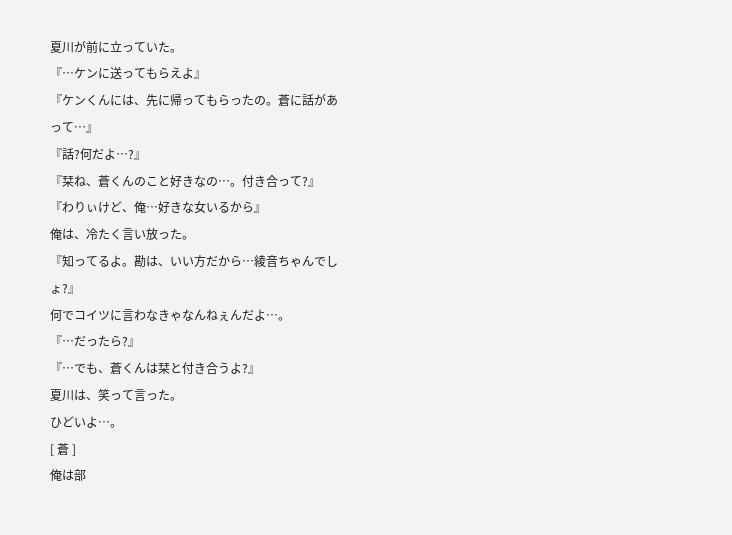夏川が前に立っていた。
『…ケンに送ってもらえよ』
『ケンくんには、先に帰ってもらったの。蒼に話があって…』
『話?何だよ…?』
『栞ね、蒼くんのこと好きなの…。付き合って?』
『わりぃけど、俺…好きな女いるから』
俺は、冷たく言い放った。
『知ってるよ。勘は、いい方だから…綾音ちゃんでしょ?』
何でコイツに言わなきゃなんねぇんだよ…。
『…だったら?』
『…でも、蒼くんは栞と付き合うよ?』
夏川は、笑って言った。
ひどいよ…。
[ 蒼 ]
俺は部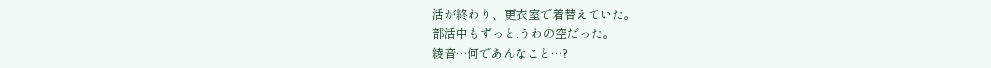活が終わり、更衣室で着替えていた。
部活中もずっと.うわの空だった。
綾音…何であんなこと…?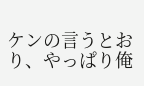ケンの言うとおり、やっぱり俺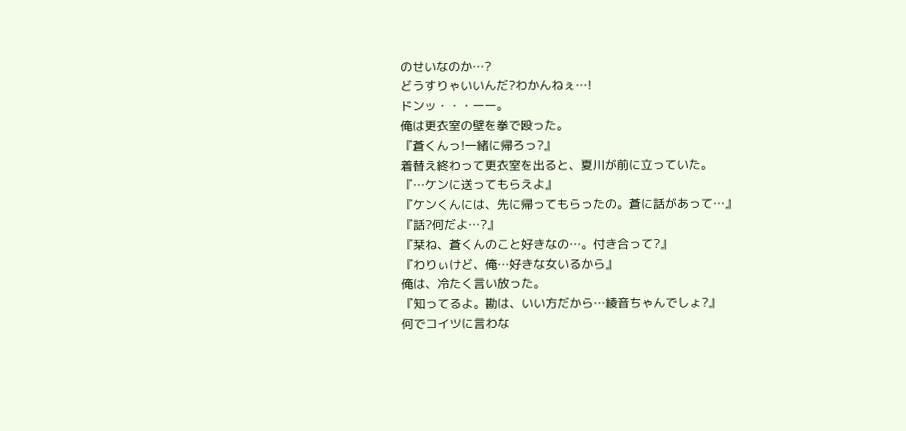のせいなのか…?
どうすりゃいいんだ?わかんねぇ…!
ドンッ・・・ーー。
俺は更衣室の壁を拳で殴った。
『蒼くんっ!一緒に帰ろっ?』
着替え終わって更衣室を出ると、夏川が前に立っていた。
『…ケンに送ってもらえよ』
『ケンくんには、先に帰ってもらったの。蒼に話があって…』
『話?何だよ…?』
『栞ね、蒼くんのこと好きなの…。付き合って?』
『わりぃけど、俺…好きな女いるから』
俺は、冷たく言い放った。
『知ってるよ。勘は、いい方だから…綾音ちゃんでしょ?』
何でコイツに言わな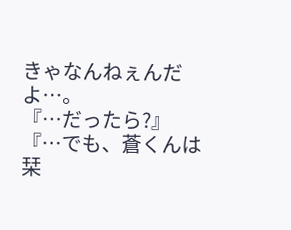きゃなんねぇんだよ…。
『…だったら?』
『…でも、蒼くんは栞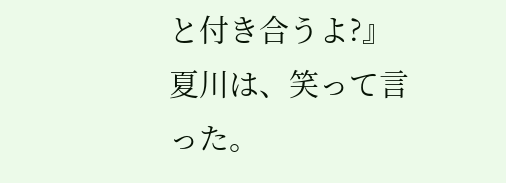と付き合うよ?』
夏川は、笑って言った。